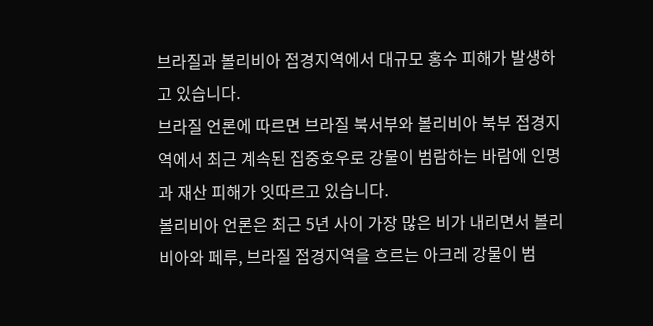브라질과 볼리비아 접경지역에서 대규모 홍수 피해가 발생하고 있습니다.
브라질 언론에 따르면 브라질 북서부와 볼리비아 북부 접경지역에서 최근 계속된 집중호우로 강물이 범람하는 바람에 인명과 재산 피해가 잇따르고 있습니다.
볼리비아 언론은 최근 5년 사이 가장 많은 비가 내리면서 볼리비아와 페루, 브라질 접경지역을 흐르는 아크레 강물이 범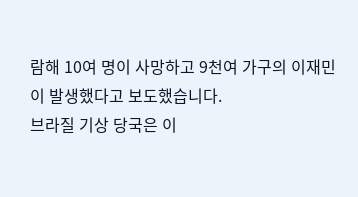람해 10여 명이 사망하고 9천여 가구의 이재민이 발생했다고 보도했습니다.
브라질 기상 당국은 이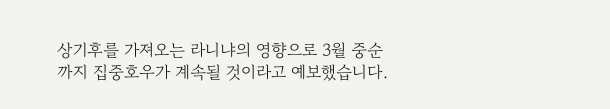상기후를 가져오는 라니냐의 영향으로 3월 중순까지 집중호우가 계속될 것이라고 예보했습니다.